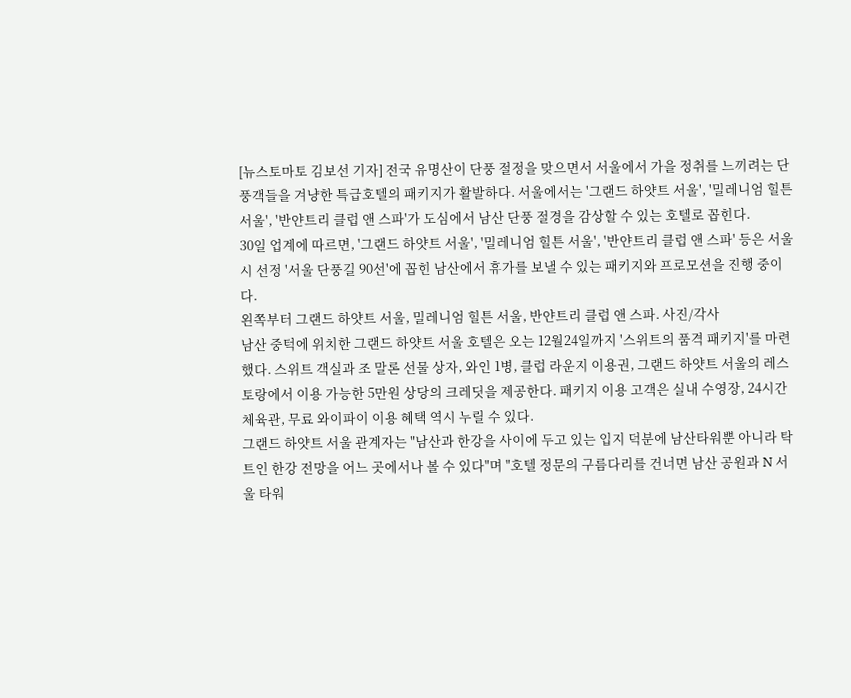[뉴스토마토 김보선 기자] 전국 유명산이 단풍 절정을 맞으면서 서울에서 가을 정취를 느끼려는 단풍객들을 겨냥한 특급호텔의 패키지가 활발하다. 서울에서는 '그랜드 하얏트 서울', '밀레니엄 힐튼 서울', '반얀트리 클럽 앤 스파'가 도심에서 남산 단풍 절경을 감상할 수 있는 호텔로 꼽힌다.
30일 업계에 따르면, '그랜드 하얏트 서울', '밀레니엄 힐튼 서울', '반얀트리 클럽 앤 스파' 등은 서울시 선정 '서울 단풍길 90선'에 꼽힌 남산에서 휴가를 보낼 수 있는 패키지와 프로모션을 진행 중이다.
왼쪽부터 그랜드 하얏트 서울, 밀레니엄 힐튼 서울, 반얀트리 클럽 앤 스파. 사진/각사
남산 중턱에 위치한 그랜드 하얏트 서울 호텔은 오는 12월24일까지 '스위트의 품격 패키지'를 마련했다. 스위트 객실과 조 말론 선물 상자, 와인 1병, 클럽 라운지 이용권, 그랜드 하얏트 서울의 레스토랑에서 이용 가능한 5만원 상당의 크레딧을 제공한다. 패키지 이용 고객은 실내 수영장, 24시간 체육관, 무료 와이파이 이용 혜택 역시 누릴 수 있다.
그랜드 하얏트 서울 관계자는 "남산과 한강을 사이에 두고 있는 입지 덕분에 남산타워뿐 아니라 탁 트인 한강 전망을 어느 곳에서나 볼 수 있다"며 "호텔 정문의 구름다리를 건너면 남산 공원과 N 서울 타워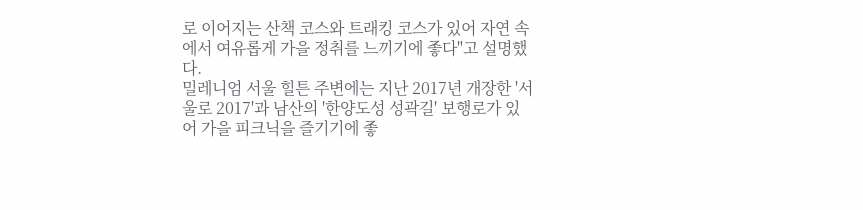로 이어지는 산책 코스와 트래킹 코스가 있어 자연 속에서 여유롭게 가을 정취를 느끼기에 좋다"고 설명했다.
밀레니엄 서울 힐튼 주변에는 지난 2017년 개장한 '서울로 2017'과 남산의 '한양도성 성곽길' 보행로가 있어 가을 피크닉을 즐기기에 좋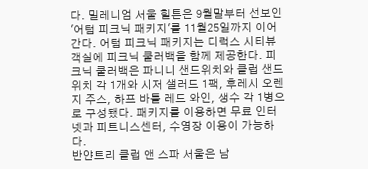다. 밀레니엄 서울 힐튼은 9월말부터 선보인 '어텀 피크닉 패키지'를 11월25일까지 이어간다. 어텀 피크닉 패키지는 디럭스 시티뷰 객실에 피크닉 쿨러백을 함께 제공한다. 피크닉 쿨러백은 파니니 샌드위치와 클럽 샌드위치 각 1개와 시저 샐러드 1팩, 후레시 오렌지 주스, 하프 바틀 레드 와인, 생수 각 1병으로 구성됐다. 패키지를 이용하면 무료 인터넷과 피트니스센터, 수영장 이용이 가능하다.
반얀트리 클럽 앤 스파 서울은 남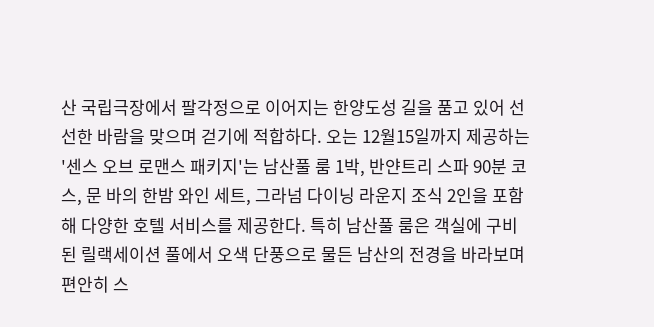산 국립극장에서 팔각정으로 이어지는 한양도성 길을 품고 있어 선선한 바람을 맞으며 걷기에 적합하다. 오는 12월15일까지 제공하는 '센스 오브 로맨스 패키지'는 남산풀 룸 1박, 반얀트리 스파 90분 코스, 문 바의 한밤 와인 세트, 그라넘 다이닝 라운지 조식 2인을 포함해 다양한 호텔 서비스를 제공한다. 특히 남산풀 룸은 객실에 구비된 릴랙세이션 풀에서 오색 단풍으로 물든 남산의 전경을 바라보며 편안히 스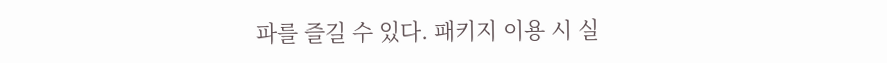파를 즐길 수 있다. 패키지 이용 시 실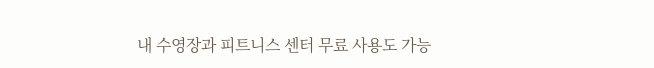내 수영장과 피트니스 센터 무료 사용도 가능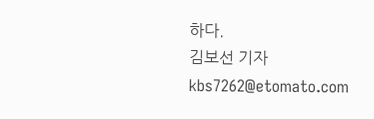하다.
김보선 기자 kbs7262@etomato.com